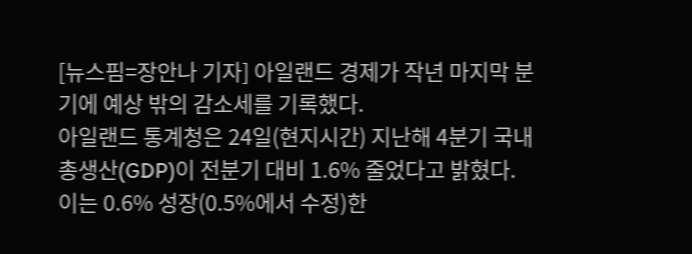[뉴스핌=장안나 기자] 아일랜드 경제가 작년 마지막 분기에 예상 밖의 감소세를 기록했다.
아일랜드 통계청은 24일(현지시간) 지난해 4분기 국내총생산(GDP)이 전분기 대비 1.6% 줄었다고 밝혔다.
이는 0.6% 성장(0.5%에서 수정)한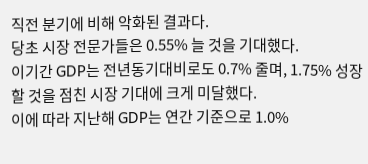직전 분기에 비해 악화된 결과다.
당초 시장 전문가들은 0.55% 늘 것을 기대했다.
이기간 GDP는 전년동기대비로도 0.7% 줄며, 1.75% 성장할 것을 점친 시장 기대에 크게 미달했다.
이에 따라 지난해 GDP는 연간 기준으로 1.0%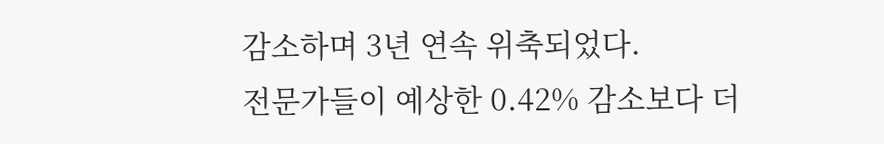감소하며 3년 연속 위축되었다.
전문가들이 예상한 0.42% 감소보다 더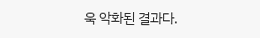욱 악화된 결과다.